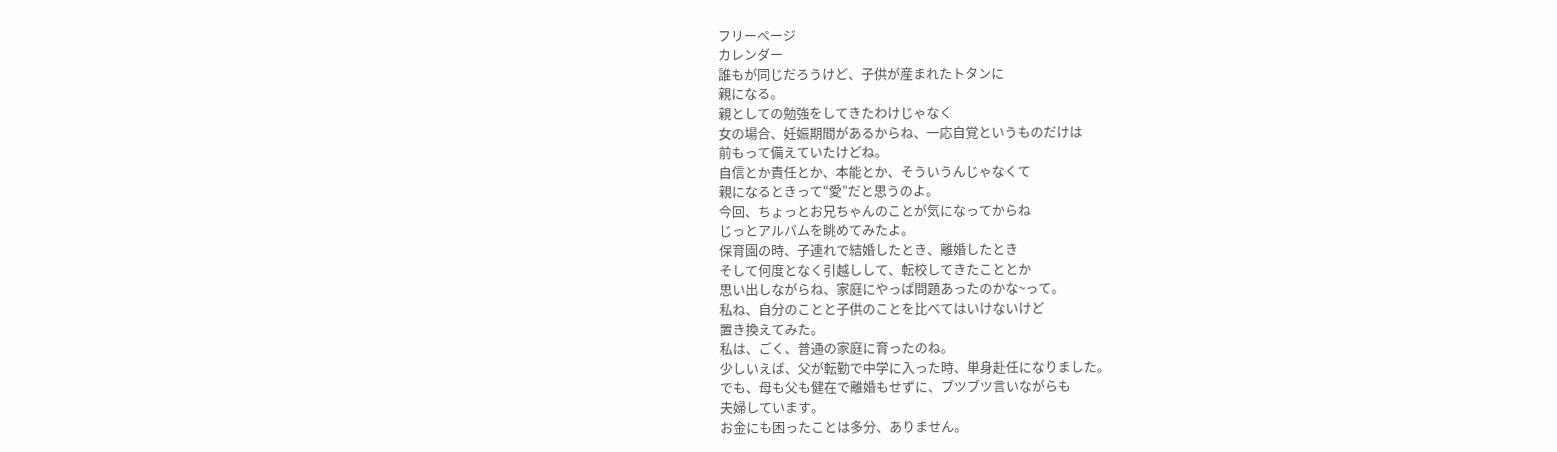フリーページ
カレンダー
誰もが同じだろうけど、子供が産まれたトタンに
親になる。
親としての勉強をしてきたわけじゃなく
女の場合、妊娠期間があるからね、一応自覚というものだけは
前もって備えていたけどね。
自信とか責任とか、本能とか、そういうんじゃなくて
親になるときって“愛”だと思うのよ。
今回、ちょっとお兄ちゃんのことが気になってからね
じっとアルバムを眺めてみたよ。
保育園の時、子連れで結婚したとき、離婚したとき
そして何度となく引越しして、転校してきたこととか
思い出しながらね、家庭にやっぱ問題あったのかな~って。
私ね、自分のことと子供のことを比べてはいけないけど
置き換えてみた。
私は、ごく、普通の家庭に育ったのね。
少しいえば、父が転勤で中学に入った時、単身赴任になりました。
でも、母も父も健在で離婚もせずに、ブツブツ言いながらも
夫婦しています。
お金にも困ったことは多分、ありません。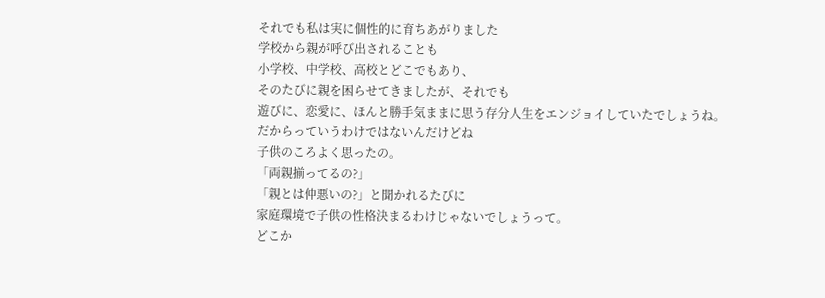それでも私は実に個性的に育ちあがりました
学校から親が呼び出されることも
小学校、中学校、高校とどこでもあり、
そのたびに親を困らせてきましたが、それでも
遊びに、恋愛に、ほんと勝手気ままに思う存分人生をエンジョイしていたでしょうね。
だからっていうわけではないんだけどね
子供のころよく思ったの。
「両親揃ってるの?」
「親とは仲悪いの?」と聞かれるたびに
家庭環境で子供の性格決まるわけじゃないでしょうって。
どこか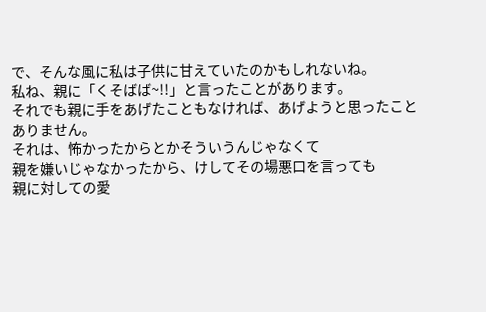で、そんな風に私は子供に甘えていたのかもしれないね。
私ね、親に「くそばば~!!」と言ったことがあります。
それでも親に手をあげたこともなければ、あげようと思ったことありません。
それは、怖かったからとかそういうんじゃなくて
親を嫌いじゃなかったから、けしてその場悪口を言っても
親に対しての愛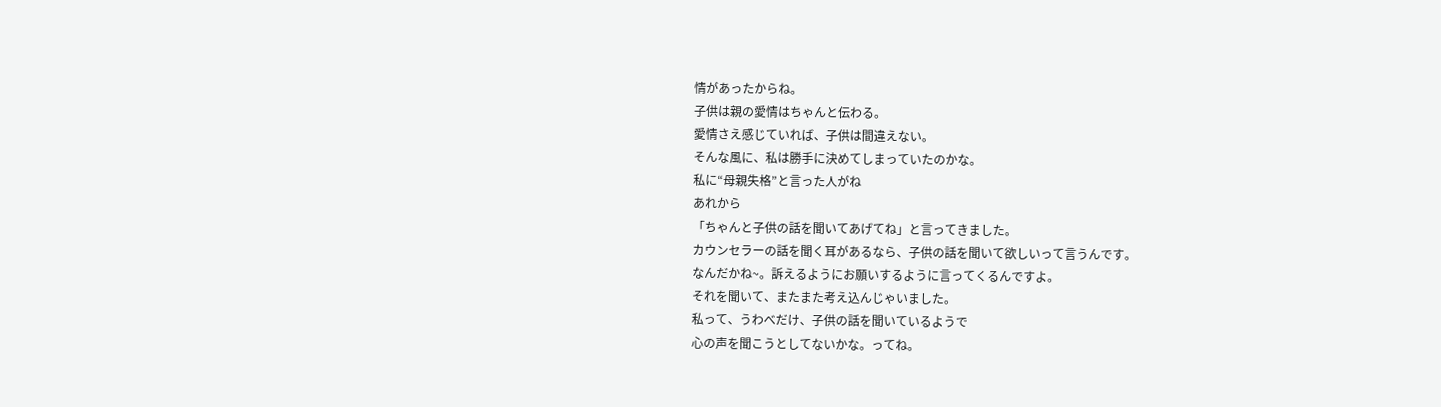情があったからね。
子供は親の愛情はちゃんと伝わる。
愛情さえ感じていれば、子供は間違えない。
そんな風に、私は勝手に決めてしまっていたのかな。
私に“母親失格”と言った人がね
あれから
「ちゃんと子供の話を聞いてあげてね」と言ってきました。
カウンセラーの話を聞く耳があるなら、子供の話を聞いて欲しいって言うんです。
なんだかね~。訴えるようにお願いするように言ってくるんですよ。
それを聞いて、またまた考え込んじゃいました。
私って、うわべだけ、子供の話を聞いているようで
心の声を聞こうとしてないかな。ってね。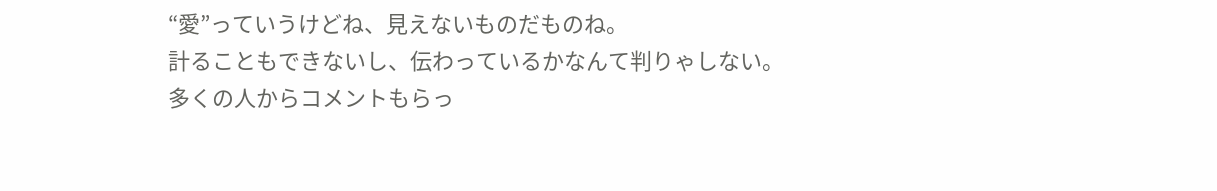“愛”っていうけどね、見えないものだものね。
計ることもできないし、伝わっているかなんて判りゃしない。
多くの人からコメントもらっ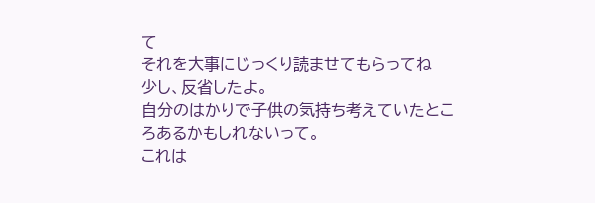て
それを大事にじっくり読ませてもらってね
少し、反省したよ。
自分のはかりで子供の気持ち考えていたところあるかもしれないって。
これは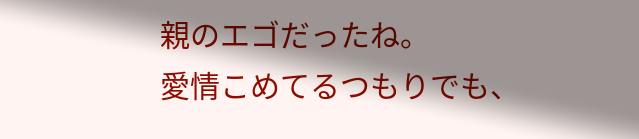親のエゴだったね。
愛情こめてるつもりでも、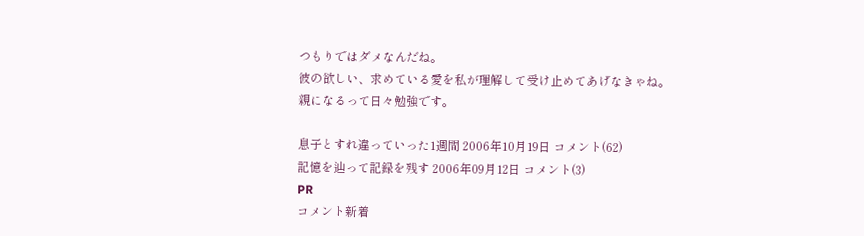つもりではダメなんだね。
彼の欲しい、求めている愛を私が理解して受け止めてあげなきゃね。
親になるって日々勉強です。

息子とすれ違っていった1週間 2006年10月19日 コメント(62)
記憶を辿って記録を残す 2006年09月12日 コメント(3)
PR
コメント新着